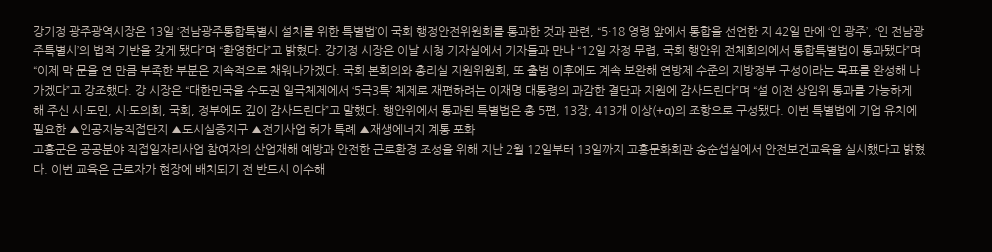강기정 광주광역시장은 13일 ‘전남광주통합특별시 설치를 위한 특별법’이 국회 행정안전위원회를 통과한 것과 관련, “5·18 영령 앞에서 통합을 선언한 지 42일 만에 ‘인 광주’, ‘인 전남광주특별시’의 법적 기반을 갖게 됐다”며 “환영한다”고 밝혔다. 강기정 시장은 이날 시청 기자실에서 기자들과 만나 “12일 자정 무렵, 국회 행안위 전체회의에서 통합특별법이 통과됐다”며 “이제 막 문을 연 만큼 부족한 부분은 지속적으로 채워나가겠다. 국회 본회의와 총리실 지원위원회, 또 출범 이후에도 계속 보완해 연방제 수준의 지방정부 구성이라는 목표를 완성해 나가겠다”고 강조했다. 강 시장은 “대한민국을 수도권 일극체제에서 ‘5극3특’ 체제로 재편하려는 이재명 대통령의 과감한 결단과 지원에 감사드린다”며 “설 이전 상임위 통과를 가능하게 해 주신 시·도민, 시·도의회, 국회, 정부에도 깊이 감사드린다”고 말했다. 행안위에서 통과된 특별법은 총 5편, 13장, 413개 이상(+α)의 조항으로 구성됐다. 이번 특별법에 기업 유치에 필요한 ▲인공지능직접단지 ▲도시실증지구 ▲전기사업 허가 특례 ▲재생에너지 계통 포화
고흥군은 공공분야 직접일자리사업 참여자의 산업재해 예방과 안전한 근로환경 조성을 위해 지난 2월 12일부터 13일까지 고흥문화회관 송순섭실에서 안전보건교육을 실시했다고 밝혔다. 이번 교육은 근로자가 현장에 배치되기 전 반드시 이수해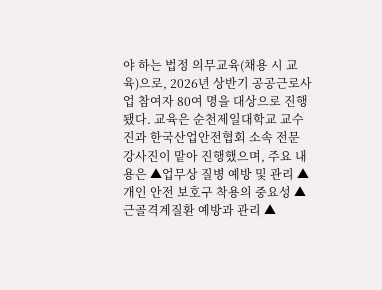야 하는 법정 의무교육(채용 시 교육)으로, 2026년 상반기 공공근로사업 참여자 80여 명을 대상으로 진행됐다. 교육은 순천제일대학교 교수진과 한국산업안전협회 소속 전문 강사진이 맡아 진행했으며, 주요 내용은 ▲업무상 질병 예방 및 관리 ▲개인 안전 보호구 착용의 중요성 ▲근골격계질환 예방과 관리 ▲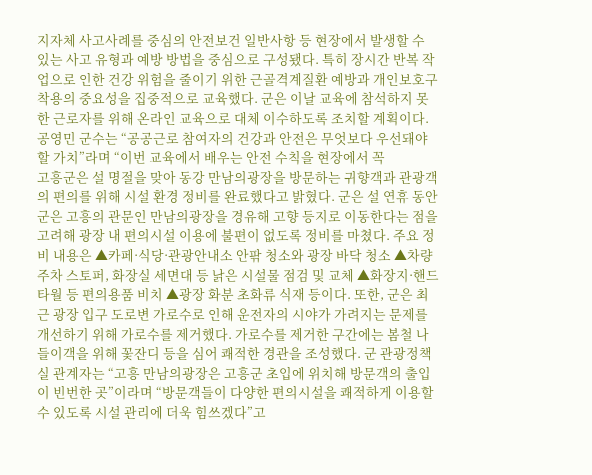지자체 사고사례를 중심의 안전보건 일반사항 등 현장에서 발생할 수 있는 사고 유형과 예방 방법을 중심으로 구성됐다. 특히 장시간 반복 작업으로 인한 건강 위험을 줄이기 위한 근골격계질환 예방과 개인보호구 착용의 중요성을 집중적으로 교육했다. 군은 이날 교육에 참석하지 못한 근로자를 위해 온라인 교육으로 대체 이수하도록 조치할 계획이다. 공영민 군수는 “공공근로 참여자의 건강과 안전은 무엇보다 우선돼야 할 가치”라며 “이번 교육에서 배우는 안전 수칙을 현장에서 꼭
고흥군은 설 명절을 맞아 동강 만남의광장을 방문하는 귀향객과 관광객의 편의를 위해 시설 환경 정비를 완료했다고 밝혔다. 군은 설 연휴 동안 군은 고흥의 관문인 만남의광장을 경유해 고향 등지로 이동한다는 점을 고려해 광장 내 편의시설 이용에 불편이 없도록 정비를 마쳤다. 주요 정비 내용은 ▲카페·식당·관광안내소 안팎 청소와 광장 바닥 청소 ▲차량 주차 스토퍼, 화장실 세면대 등 낡은 시설물 점검 및 교체 ▲화장지·핸드타월 등 편의용품 비치 ▲광장 화분 초화류 식재 등이다. 또한, 군은 최근 광장 입구 도로변 가로수로 인해 운전자의 시야가 가려지는 문제를 개선하기 위해 가로수를 제거했다. 가로수를 제거한 구간에는 봄철 나들이객을 위해 꽃잔디 등을 심어 쾌적한 경관을 조성했다. 군 관광정책실 관계자는 “고흥 만남의광장은 고흥군 초입에 위치해 방문객의 출입이 빈번한 곳”이라며 “방문객들이 다양한 편의시설을 쾌적하게 이용할 수 있도록 시설 관리에 더욱 힘쓰겠다”고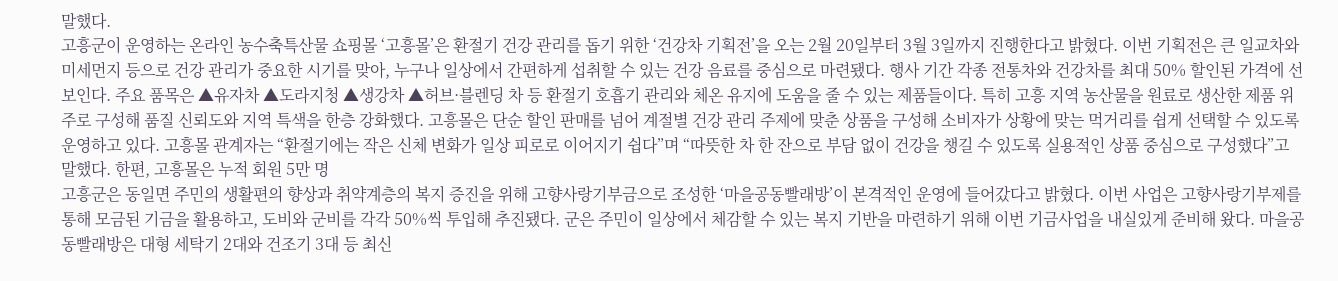말했다.
고흥군이 운영하는 온라인 농수축특산물 쇼핑몰 ‘고흥몰’은 환절기 건강 관리를 돕기 위한 ‘건강차 기획전’을 오는 2월 20일부터 3월 3일까지 진행한다고 밝혔다. 이번 기획전은 큰 일교차와 미세먼지 등으로 건강 관리가 중요한 시기를 맞아, 누구나 일상에서 간편하게 섭취할 수 있는 건강 음료를 중심으로 마련됐다. 행사 기간 각종 전통차와 건강차를 최대 50% 할인된 가격에 선보인다. 주요 품목은 ▲유자차 ▲도라지청 ▲생강차 ▲허브·블렌딩 차 등 환절기 호흡기 관리와 체온 유지에 도움을 줄 수 있는 제품들이다. 특히 고흥 지역 농산물을 원료로 생산한 제품 위주로 구성해 품질 신뢰도와 지역 특색을 한층 강화했다. 고흥몰은 단순 할인 판매를 넘어 계절별 건강 관리 주제에 맞춘 상품을 구성해 소비자가 상황에 맞는 먹거리를 쉽게 선택할 수 있도록 운영하고 있다. 고흥몰 관계자는 “환절기에는 작은 신체 변화가 일상 피로로 이어지기 쉽다”며 “따뜻한 차 한 잔으로 부담 없이 건강을 챙길 수 있도록 실용적인 상품 중심으로 구성했다”고 말했다. 한편, 고흥몰은 누적 회원 5만 명
고흥군은 동일면 주민의 생활편의 향상과 취약계층의 복지 증진을 위해 고향사랑기부금으로 조성한 ‘마을공동빨래방’이 본격적인 운영에 들어갔다고 밝혔다. 이번 사업은 고향사랑기부제를 통해 모금된 기금을 활용하고, 도비와 군비를 각각 50%씩 투입해 추진됐다. 군은 주민이 일상에서 체감할 수 있는 복지 기반을 마련하기 위해 이번 기금사업을 내실있게 준비해 왔다. 마을공동빨래방은 대형 세탁기 2대와 건조기 3대 등 최신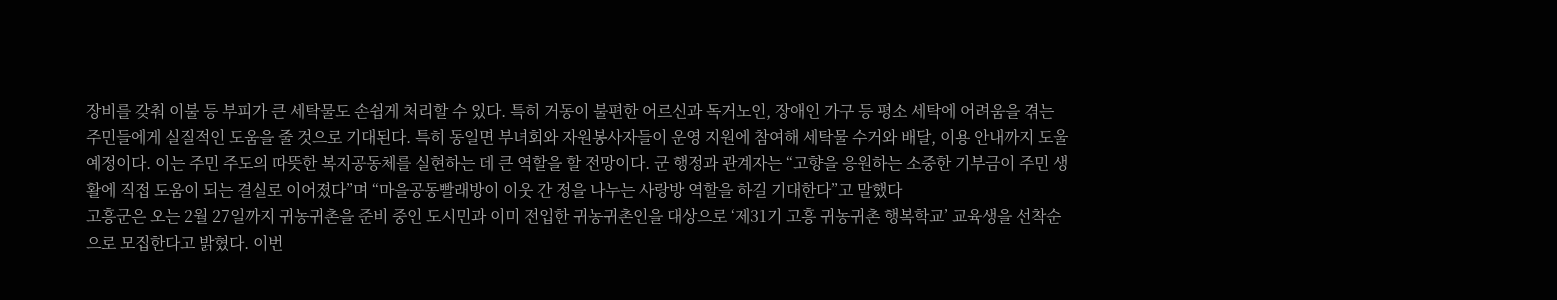장비를 갖춰 이불 등 부피가 큰 세탁물도 손쉽게 처리할 수 있다. 특히 거동이 불편한 어르신과 독거노인, 장애인 가구 등 평소 세탁에 어려움을 겪는 주민들에게 실질적인 도움을 줄 것으로 기대된다. 특히 동일면 부녀회와 자원봉사자들이 운영 지원에 참여해 세탁물 수거와 배달, 이용 안내까지 도울 예정이다. 이는 주민 주도의 따뜻한 복지공동체를 실현하는 데 큰 역할을 할 전망이다. 군 행정과 관계자는 “고향을 응원하는 소중한 기부금이 주민 생활에 직접 도움이 되는 결실로 이어졌다”며 “마을공동빨래방이 이웃 간 정을 나누는 사랑방 역할을 하길 기대한다”고 말했다
고흥군은 오는 2월 27일까지 귀농귀촌을 준비 중인 도시민과 이미 전입한 귀농귀촌인을 대상으로 ‘제31기 고흥 귀농귀촌 행복학교’ 교육생을 선착순으로 모집한다고 밝혔다. 이번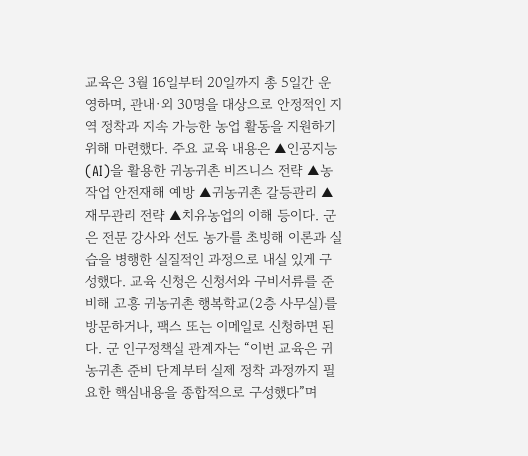교육은 3월 16일부터 20일까지 총 5일간 운영하며, 관내·외 30명을 대상으로 안정적인 지역 정착과 지속 가능한 농업 활동을 지원하기 위해 마련했다. 주요 교육 내용은 ▲인공지능(AI)을 활용한 귀농귀촌 비즈니스 전략 ▲농작업 안전재해 예방 ▲귀농귀촌 갈등관리 ▲재무관리 전략 ▲치유농업의 이해 등이다. 군은 전문 강사와 선도 농가를 초빙해 이론과 실습을 병행한 실질적인 과정으로 내실 있게 구성했다. 교육 신청은 신청서와 구비서류를 준비해 고흥 귀농귀촌 행복학교(2층 사무실)를 방문하거나, 팩스 또는 이메일로 신청하면 된다. 군 인구정책실 관계자는 “이번 교육은 귀농귀촌 준비 단계부터 실제 정착 과정까지 필요한 핵심내용을 종합적으로 구성했다”며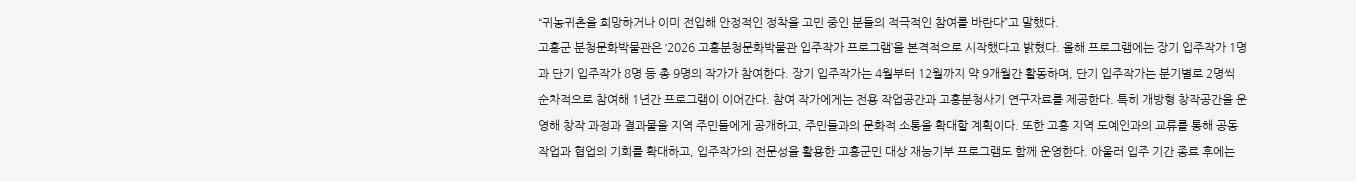“귀농귀촌을 희망하거나 이미 전입해 안정적인 정착을 고민 중인 분들의 적극적인 참여를 바란다”고 말했다.
고흥군 분청문화박물관은 ‘2026 고흥분청문화박물관 입주작가 프로그램’을 본격적으로 시작했다고 밝혔다. 올해 프로그램에는 장기 입주작가 1명과 단기 입주작가 8명 등 총 9명의 작가가 참여한다. 장기 입주작가는 4월부터 12월까지 약 9개월간 활동하며, 단기 입주작가는 분기별로 2명씩 순차적으로 참여해 1년간 프로그램이 이어간다. 참여 작가에게는 전용 작업공간과 고흥분청사기 연구자료를 제공한다. 특히 개방형 창작공간을 운영해 창작 과정과 결과물을 지역 주민들에게 공개하고, 주민들과의 문화적 소통을 확대할 계획이다. 또한 고흥 지역 도예인과의 교류를 통해 공동 작업과 협업의 기회를 확대하고, 입주작가의 전문성을 활용한 고흥군민 대상 재능기부 프로그램도 함께 운영한다. 아울러 입주 기간 종료 후에는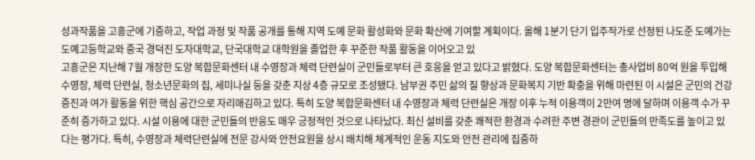성과작품을 고흥군에 기증하고, 작업 과정 및 작품 공개를 통해 지역 도예 문화 활성화와 문화 확산에 기여할 계획이다. 올해 1분기 단기 입주작가로 선정된 나도준 도예가는 도예고등학교와 중국 경덕진 도자대학교, 단국대학교 대학원을 졸업한 후 꾸준한 작품 활동을 이어오고 있
고흥군은 지난해 7월 개장한 도양 복합문화센터 내 수영장과 체력 단련실이 군민들로부터 큰 호응을 얻고 있다고 밝혔다. 도양 복합문화센터는 총사업비 80억 원을 투입해 수영장, 체력 단련실, 청소년문화의 집, 세미나실 등을 갖춘 지상 4층 규모로 조성됐다. 남부권 주민 삶의 질 향상과 문화복지 기반 확충을 위해 마련된 이 시설은 군민의 건강 증진과 여가 활동을 위한 핵심 공간으로 자리매김하고 있다. 특히 도양 복합문화센터 내 수영장과 체력 단련실은 개장 이후 누적 이용객이 2만여 명에 달하며 이용객 수가 꾸준히 증가하고 있다. 시설 이용에 대한 군민들의 반응도 매우 긍정적인 것으로 나타났다. 최신 설비를 갖춘 쾌적한 환경과 수려한 주변 경관이 군민들의 만족도를 높이고 있다는 평가다. 특히, 수영장과 체력단련실에 전문 강사와 안전요원을 상시 배치해 체계적인 운동 지도와 안전 관리에 집중하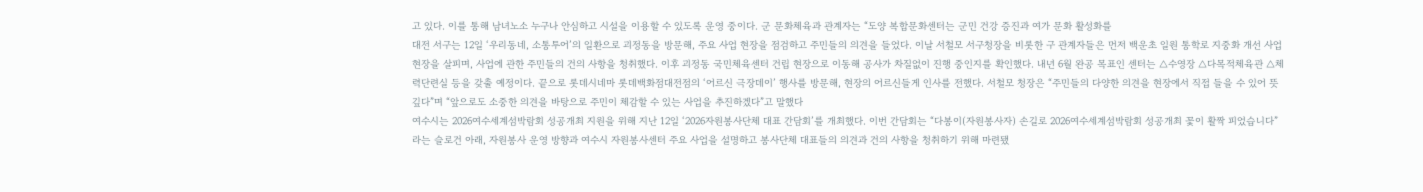고 있다. 이를 통해 남녀노소 누구나 안심하고 시설을 이용할 수 있도록 운영 중이다. 군 문화체육과 관계자는 “도양 복합문화센터는 군민 건강 증진과 여가 문화 활성화를
대전 서구는 12일 ‘우리동네, 소통투어’의 일환으로 괴정동을 방문해, 주요 사업 현장을 점검하고 주민들의 의견을 들었다. 이날 서철모 서구청장을 비롯한 구 관계자들은 먼저 백운초 일원 통학로 지중화 개선 사업 현장을 살피며, 사업에 관한 주민들의 건의 사항을 청취했다. 이후 괴정동 국민체육센터 건립 현장으로 이동해 공사가 차질없이 진행 중인지를 확인했다. 내년 6월 완공 목표인 센터는 △수영장 △다목적체육관 △체력단련실 등을 갖출 예정이다. 끝으로 롯데시네마 롯데백화점대전점의 ‘어르신 극장데이’ 행사를 방문해, 현장의 어르신들게 인사를 전했다. 서철모 청장은 “주민들의 다양한 의견을 현장에서 직접 들을 수 있어 뜻깊다”며 “앞으로도 소중한 의견을 바탕으로 주민이 체감할 수 있는 사업을 추진하겠다”고 말했다
여수시는 2026여수세계섬박람회 성공개최 지원을 위해 지난 12일 ‘2026자원봉사단체 대표 간담회’를 개최했다. 이번 간담회는 “다봉이(자원봉사자) 손길로 2026여수세계섬박람회 성공개최 꽃이 활짝 피었습니다”라는 슬로건 아래, 자원봉사 운영 방향과 여수시 자원봉사센터 주요 사업을 설명하고 봉사단체 대표들의 의견과 건의 사항을 청취하기 위해 마련됐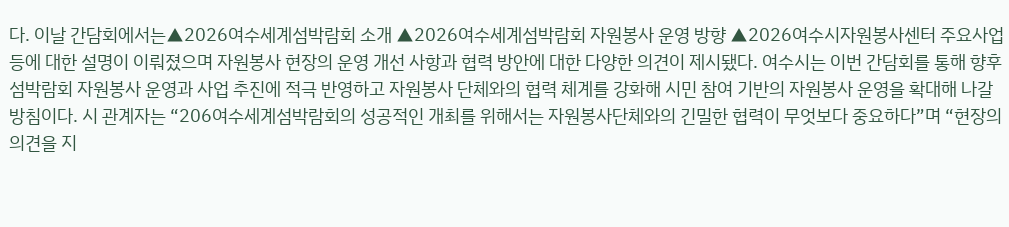다. 이날 간담회에서는▲2026여수세계섬박람회 소개 ▲2026여수세계섬박람회 자원봉사 운영 방향 ▲2026여수시자원봉사센터 주요사업 등에 대한 설명이 이뤄졌으며 자원봉사 현장의 운영 개선 사항과 협력 방안에 대한 다양한 의견이 제시됐다. 여수시는 이번 간담회를 통해 향후 섬박람회 자원봉사 운영과 사업 추진에 적극 반영하고 자원봉사 단체와의 협력 체계를 강화해 시민 참여 기반의 자원봉사 운영을 확대해 나갈 방침이다. 시 관계자는 “206여수세계섬박람회의 성공적인 개최를 위해서는 자원봉사단체와의 긴밀한 협력이 무엇보다 중요하다”며 “현장의 의견을 지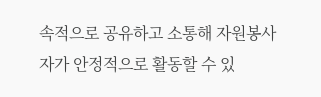속적으로 공유하고 소통해 자원봉사자가 안정적으로 활동할 수 있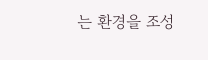는 환경을 조성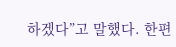하겠다”고 말했다. 한편